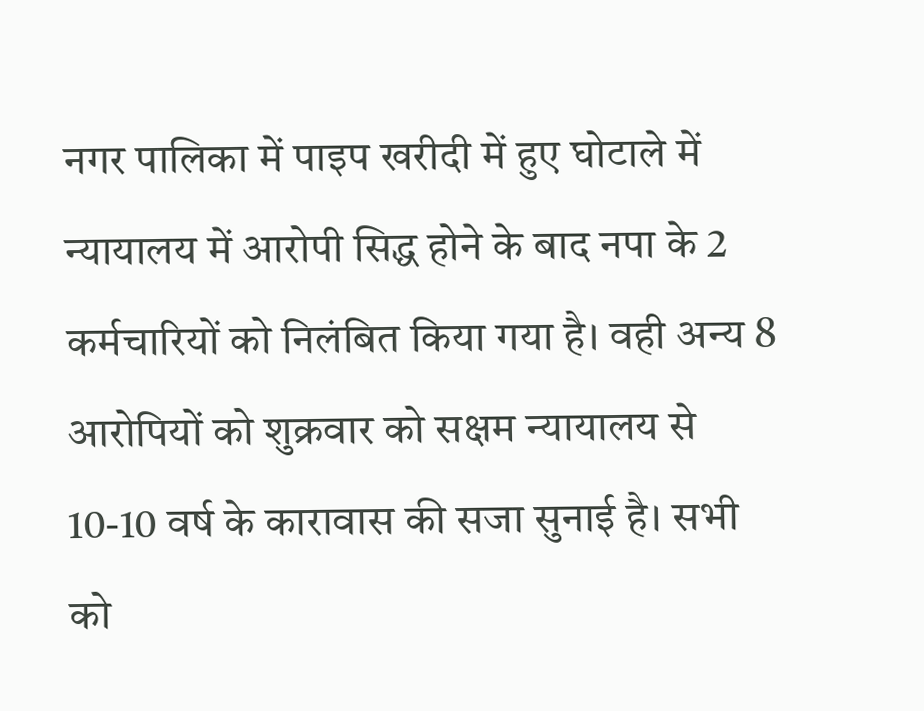नगर पालिका में पाइप खरीदी में हुए घोटाले में न्यायालय में आरोपी सिद्ध होने के बाद नपा के 2 कर्मचारियों को निलंबित किया गया है। वही अन्य 8 आरोपियों को शुक्रवार को सक्षम न्यायालय से 10-10 वर्ष के कारावास की सजा सुनाई है। सभी को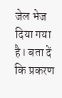जेल भेज दिया गया है। बता दें कि प्रकरण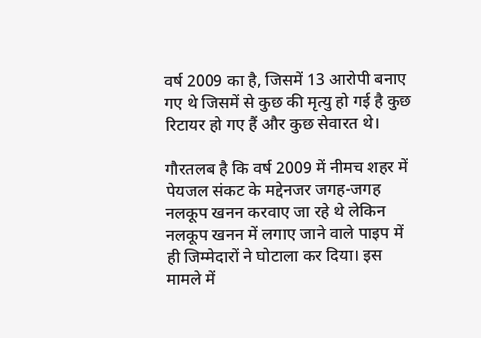वर्ष 2009 का है, जिसमें 13 आरोपी बनाए गए थे जिसमें से कुछ की मृत्यु हो गई है कुछ रिटायर हो गए हैं और कुछ सेवारत थे।

गौरतलब है कि वर्ष 2009 में नीमच शहर में पेयजल संकट के मद्देनजर जगह-जगह नलकूप खनन करवाए जा रहे थे लेकिन नलकूप खनन में लगाए जाने वाले पाइप में ही जिम्मेदारों ने घोटाला कर दिया। इस मामले में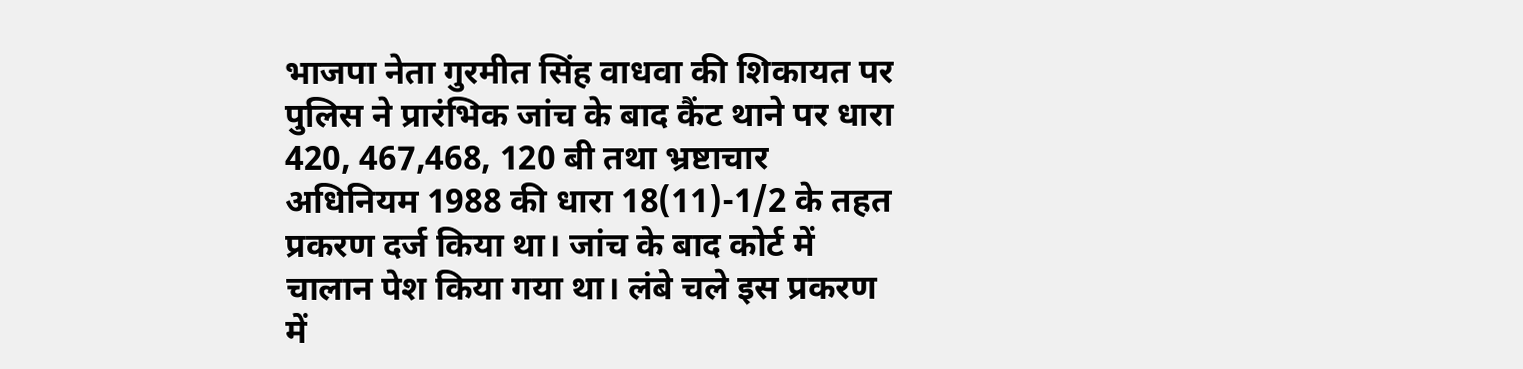भाजपा नेता गुरमीत सिंह वाधवा की शिकायत पर पुलिस ने प्रारंभिक जांच के बाद कैंट थाने पर धारा 420, 467,468, 120 बी तथा भ्रष्टाचार अधिनियम 1988 की धारा 18(11)-1/2 के तहत प्रकरण दर्ज किया था। जांच के बाद कोर्ट में चालान पेश किया गया था। लंबे चले इस प्रकरण में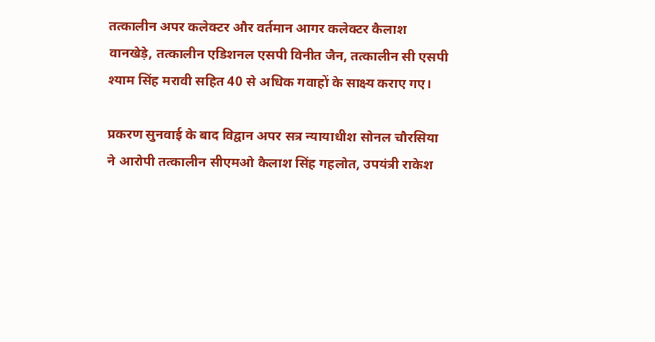तत्कालीन अपर कलेक्टर और वर्तमान आगर कलेक्टर कैलाश वानखेड़े, तत्कालीन एडिशनल एसपी विनीत जैन, तत्कालीन सी एसपी श्याम सिंह मरावी सहित 40 से अधिक गवाहों के साक्ष्य कराए गए।

प्रकरण सुनवाई के बाद विद्वान अपर सत्र न्यायाधीश सोनल चौरसिया ने आरोपी तत्कालीन सीएमओ कैलाश सिंह गहलोत, उपयंत्री राकेश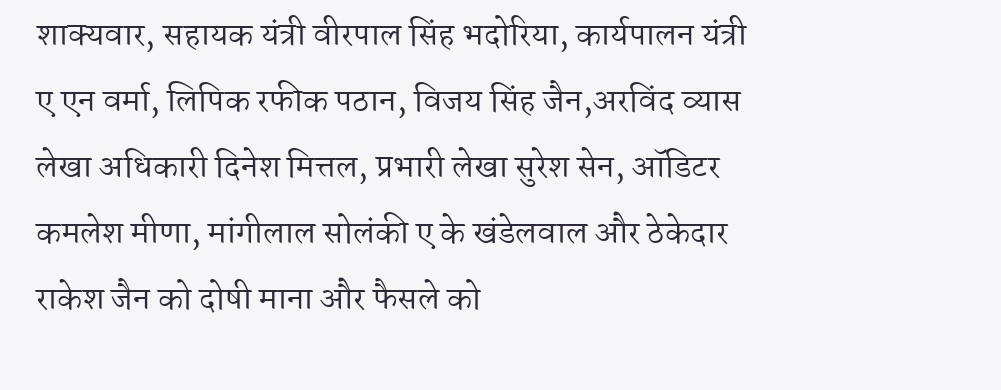शाक्यवार, सहायक यंत्री वीरपाल सिंह भदोरिया, कार्यपालन यंत्री ए एन वर्मा, लिपिक रफीक पठान, विजय सिंह जैन,अरविंद व्यास लेखा अधिकारी दिनेश मित्तल, प्रभारी लेखा सुरेश सेन, ऑडिटर कमलेश मीणा, मांगीलाल सोलंकी ए के खंडेलवाल और ठेकेदार राकेश जैन को दोषी माना और फैसले को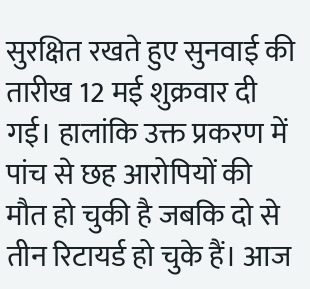सुरक्षित रखते हुए सुनवाई की तारीख 12 मई शुक्रवार दी गई। हालांकि उक्त प्रकरण में पांच से छह आरोपियों की मौत हो चुकी है जबकि दो से तीन रिटायर्ड हो चुके हैं। आज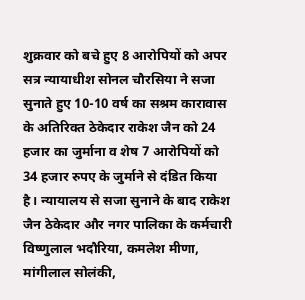शुक्रवार को बचे हुए 8 आरोपियों को अपर सत्र न्यायाधीश सोनल चौरसिया ने सजा सुनाते हुए 10-10 वर्ष का सश्रम कारावास के अतिरिक्त ठेकेदार राकेश जैन को 24 हजार का जुर्माना व शेष 7 आरोपियों को 34 हजार रुपए के जुर्माने से दंडित किया है। न्यायालय से सजा सुनाने के बाद राकेश जैन ठेकेदार और नगर पालिका के कर्मचारी विष्णुलाल भदौरिया, कमलेश मीणा, मांगीलाल सोलंकी,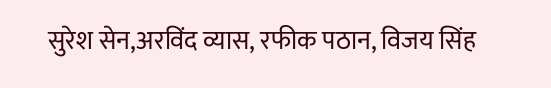सुरेश सेन,अरविंद व्यास, रफीक पठान, विजय सिंह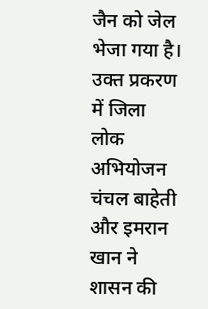जैन को जेल भेजा गया है। उक्त प्रकरण में जिला लोक अभियोजन चंचल बाहेती और इमरान खान ने शासन की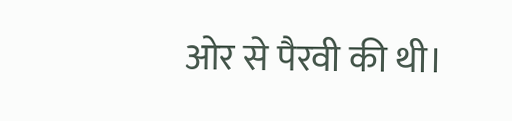ओर से पैरवी की थी।